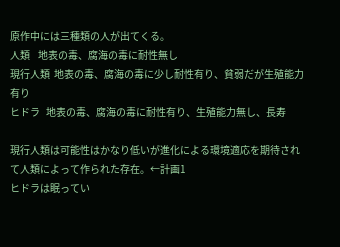原作中には三種類の人が出てくる。
人類    地表の毒、腐海の毒に耐性無し
現行人類  地表の毒、腐海の毒に少し耐性有り、貧弱だが生殖能力有り
ヒドラ   地表の毒、腐海の毒に耐性有り、生殖能力無し、長寿

現行人類は可能性はかなり低いが進化による環境適応を期待されて人類によって作られた存在。←計画1
ヒドラは眠ってい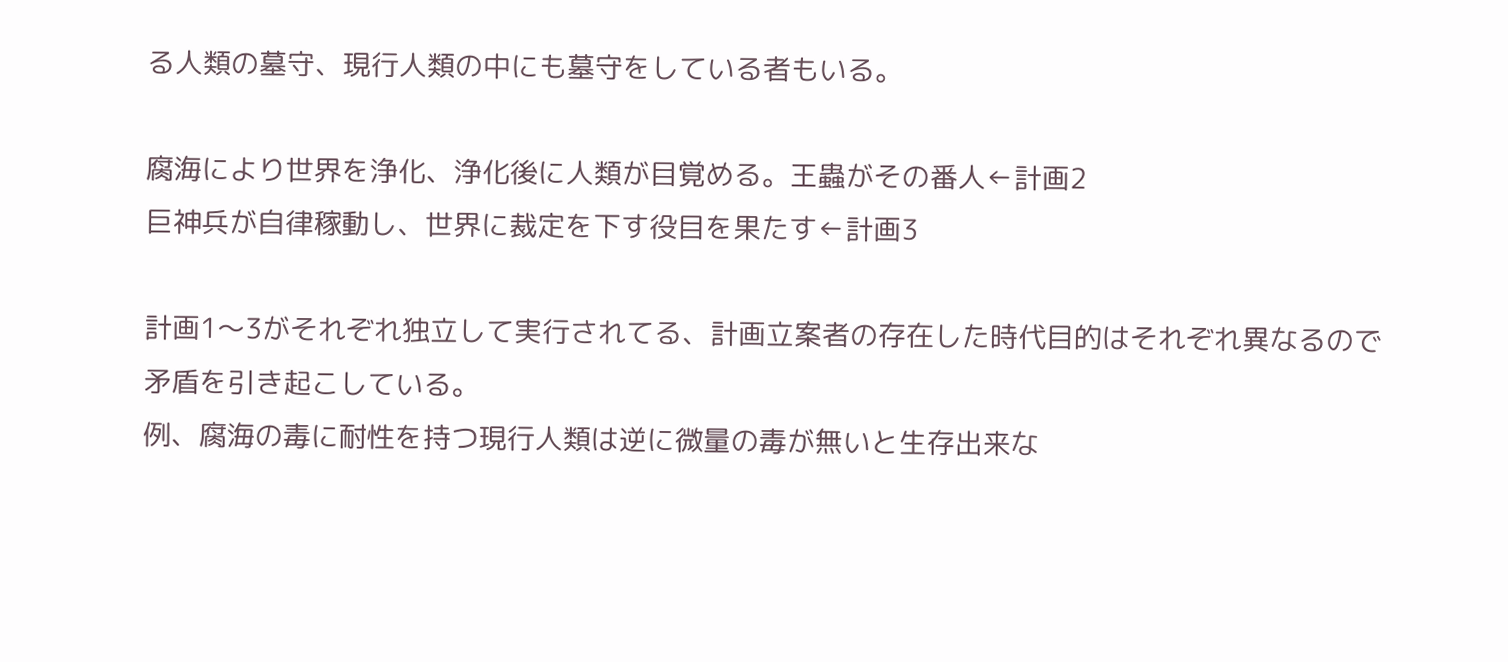る人類の墓守、現行人類の中にも墓守をしている者もいる。

腐海により世界を浄化、浄化後に人類が目覚める。王蟲がその番人←計画2
巨神兵が自律稼動し、世界に裁定を下す役目を果たす←計画3

計画1〜3がそれぞれ独立して実行されてる、計画立案者の存在した時代目的はそれぞれ異なるので
矛盾を引き起こしている。
例、腐海の毒に耐性を持つ現行人類は逆に微量の毒が無いと生存出来な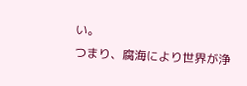い。
つまり、腐海により世界が浄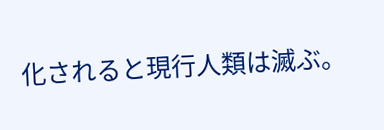化されると現行人類は滅ぶ。